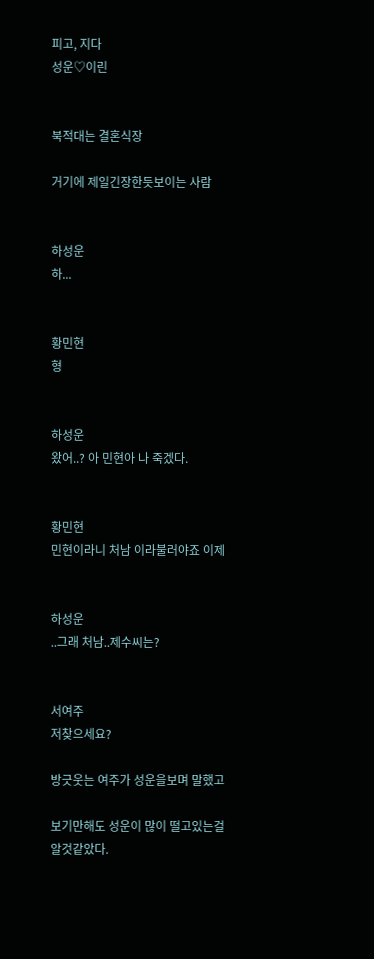피고, 지다
성운♡이린


북적대는 결혼식장

거기에 제일긴장한듯보이는 사람


하성운
하...


황민현
형


하성운
왔어..? 아 민현아 나 죽겠다.


황민현
민현이라니 처남 이라불러야죠 이제


하성운
..그래 처남..제수씨는?


서여주
저찾으세요?

방긋웃는 여주가 성운을보며 말했고

보기만해도 성운이 많이 떨고있는걸 알것같았다.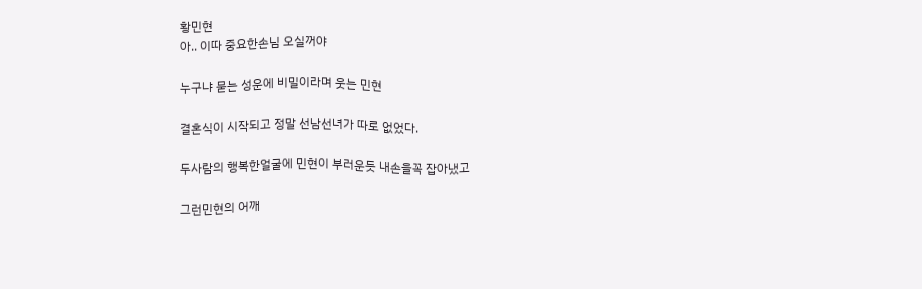황민현
아.. 이따 중요한손님 오실꺼야

누구냐 묻는 성운에 비밀이라며 웃는 민현

결혼식이 시작되고 정말 선남선녀가 따로 없었다.

두사람의 행복한얼굴에 민현이 부러운듯 내손을꼭 잡아냈고

그런민현의 어깨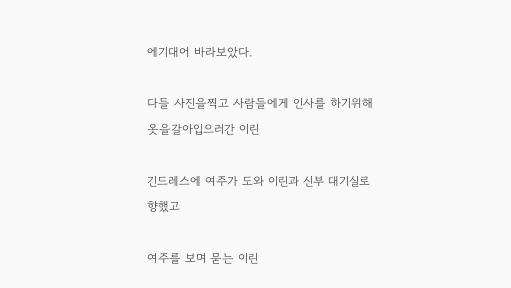에기대어 바라보았다.

다들 사진을찍고 사람들에게 인사를 하기위해 옷을갈아입으러간 이린

긴드레스에 여주가 도와 이린과 신부 대기실로향했고

여주를 보며 묻는 이린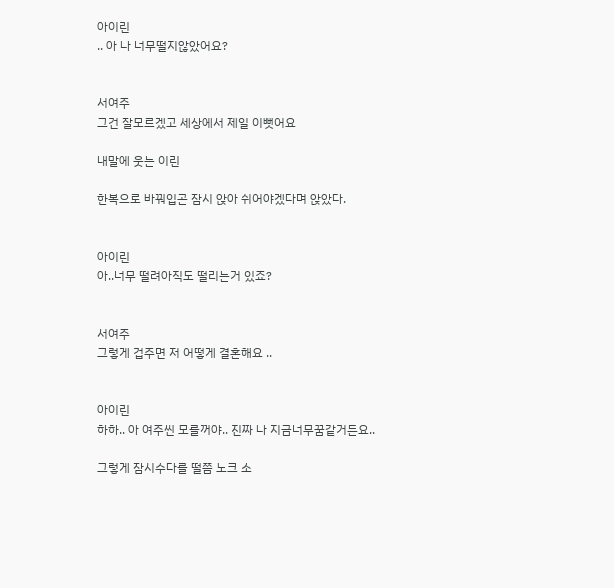아이린
.. 아 나 너무떨지않았어요?


서여주
그건 잘모르겠고 세상에서 제일 이뻣어요

내말에 웃는 이린

한복으로 바꿔입곤 잠시 앉아 쉬어야겠다며 앉았다.


아이린
아..너무 떨려아직도 떨리는거 있죠?


서여주
그렇게 겁주면 저 어떻게 결혼해요 ..


아이린
하하.. 아 여주씬 모를꺼야.. 진짜 나 지금너무꿈같거든요..

그렇게 잠시수다를 떨쯤 노크 소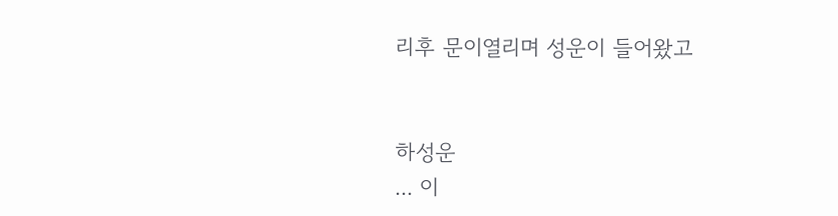리후 문이열리며 성운이 들어왔고


하성운
... 이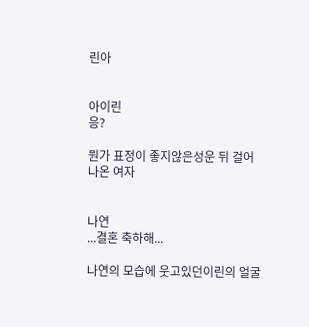린아


아이린
응?

뭔가 표정이 좋지않은성운 뒤 걸어나온 여자


나연
...결혼 축하해...

나연의 모습에 웃고있던이린의 얼굴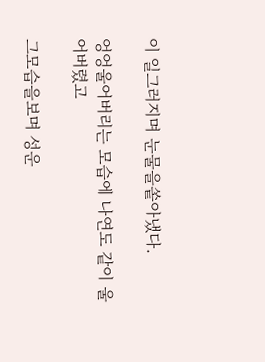이 일그러지며 눈물을쏱아냈다.

엉엉울어버리는 모습에 나연도 같이 울어버렸고

그모습을보며 성운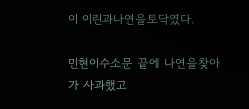이 이린과나연을토닥였다.

민현이수소문 끝에 나연을찾아가 사과했고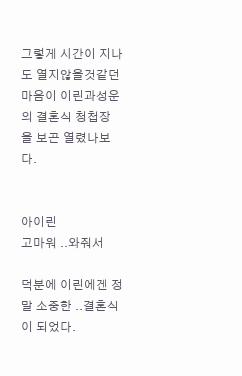그렇게 시간이 지나도 열지않을것같던 마음이 이린과성운의 결혼식 청첩장 을 보곤 열렸나보다.


아이린
고마워 ..와줘서

덕분에 이린에겐 정말 소중한 ..결혼식이 되었다.